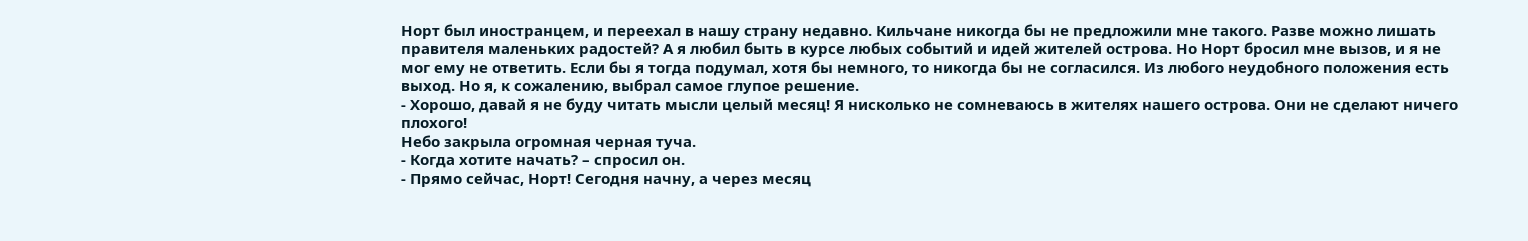Норт был иностранцем, и переехал в нашу страну недавно. Кильчане никогда бы не предложили мне такого. Разве можно лишать правителя маленьких радостей? А я любил быть в курсе любых событий и идей жителей острова. Но Норт бросил мне вызов, и я не мог ему не ответить. Если бы я тогда подумал, хотя бы немного, то никогда бы не согласился. Из любого неудобного положения есть выход. Но я, к сожалению, выбрал самое глупое решение.
- Хорошо, давай я не буду читать мысли целый месяц! Я нисколько не сомневаюсь в жителях нашего острова. Они не сделают ничего плохого!
Небо закрыла огромная черная туча.
- Когда хотите начать? – спросил он.
- Прямо сейчас, Норт! Сегодня начну, а через месяц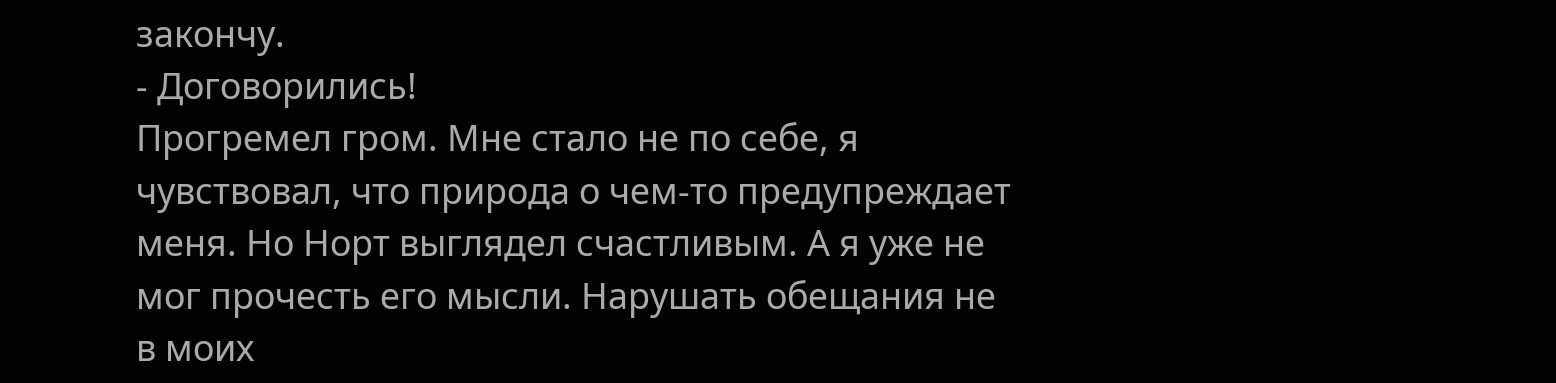закончу.
- Договорились!
Прогремел гром. Мне стало не по себе, я чувствовал, что природа о чем-то предупреждает меня. Но Норт выглядел счастливым. А я уже не мог прочесть его мысли. Нарушать обещания не в моих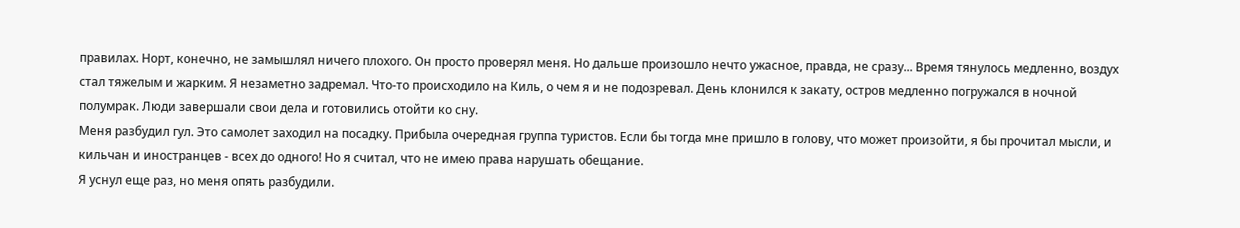правилах. Норт, конечно, не замышлял ничего плохого. Он просто проверял меня. Но дальше произошло нечто ужасное, правда, не сразу... Время тянулось медленно, воздух стал тяжелым и жарким. Я незаметно задремал. Что-то происходило на Киль, о чем я и не подозревал. День клонился к закату, остров медленно погружался в ночной полумрак. Люди завершали свои дела и готовились отойти ко сну.
Меня разбудил гул. Это самолет заходил на посадку. Прибыла очередная группа туристов. Если бы тогда мне пришло в голову, что может произойти, я бы прочитал мысли, и кильчан и иностранцев - всех до одного! Но я считал, что не имею права нарушать обещание.
Я уснул еще раз, но меня опять разбудили.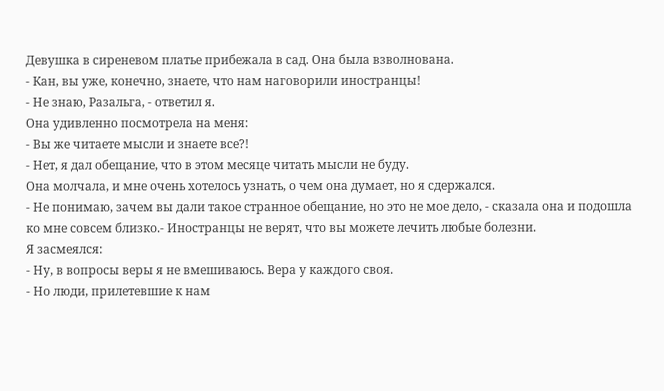Девушка в сиреневом платье прибежала в сад. Она была взволнована.
- Кан, вы уже, конечно, знаете, что нам наговорили иностранцы!
- Не знаю, Разальга, - ответил я.
Она удивленно посмотрела на меня:
- Вы же читаете мысли и знаете все?!
- Нет, я дал обещание, что в этом месяце читать мысли не буду.
Она молчала, и мне очень хотелось узнать, о чем она думает, но я сдержался.
- Не понимаю, зачем вы дали такое странное обещание, но это не мое дело, - сказала она и подошла ко мне совсем близко.- Иностранцы не верят, что вы можете лечить любые болезни.
Я засмеялся:
- Ну, в вопросы веры я не вмешиваюсь. Вера у каждого своя.
- Но люди, прилетевшие к нам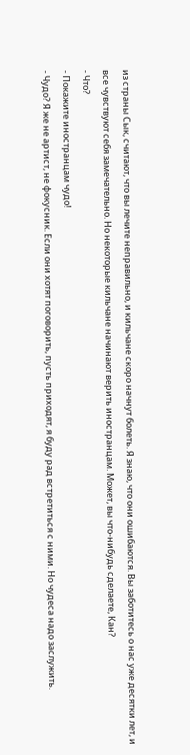из страны Сык, считают, что вы лечите неправильно, и кильчане скоро начнут болеть. Я знаю, что они ошибаются. Вы заботитесь о нас уже десятки лет, и все чувствуют себя замечательно. Но некоторые кильчане начинают верить иностранцам. Может, вы что-нибудь сделаете, Кан?
- Что?
- Покажите иностранцам чудо!
- Чудо? Я же не артист, не фокусник. Если они хотят поговорить, пусть приходят, я буду рад встретиться с ними. Но чудеса надо заслужить.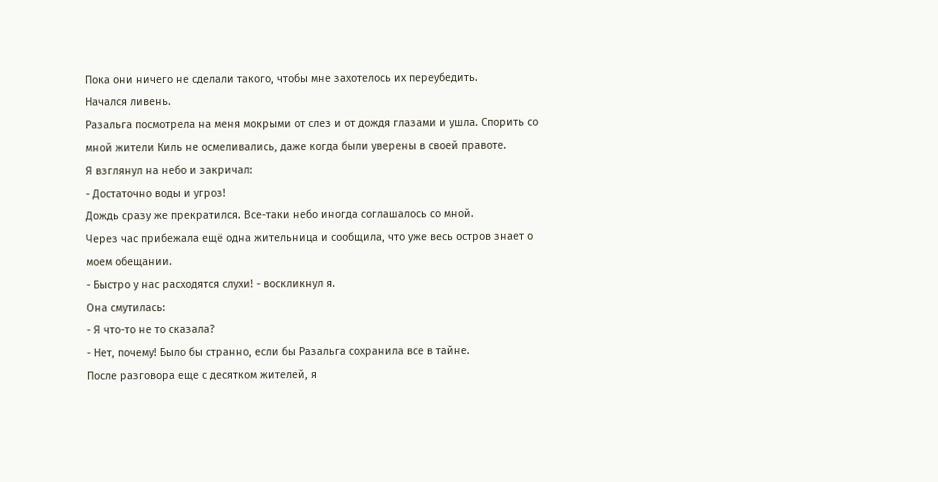Пока они ничего не сделали такого, чтобы мне захотелось их переубедить.
Начался ливень.
Разальга посмотрела на меня мокрыми от слез и от дождя глазами и ушла. Спорить со мной жители Киль не осмеливались, даже когда были уверены в своей правоте.
Я взглянул на небо и закричал:
- Достаточно воды и угроз!
Дождь сразу же прекратился. Все-таки небо иногда соглашалось со мной.
Через час прибежала ещё одна жительница и сообщила, что уже весь остров знает о моем обещании.
- Быстро у нас расходятся слухи! - воскликнул я.
Она смутилась:
- Я что-то не то сказала?
- Нет, почему! Было бы странно, если бы Разальга сохранила все в тайне.
После разговора еще с десятком жителей, я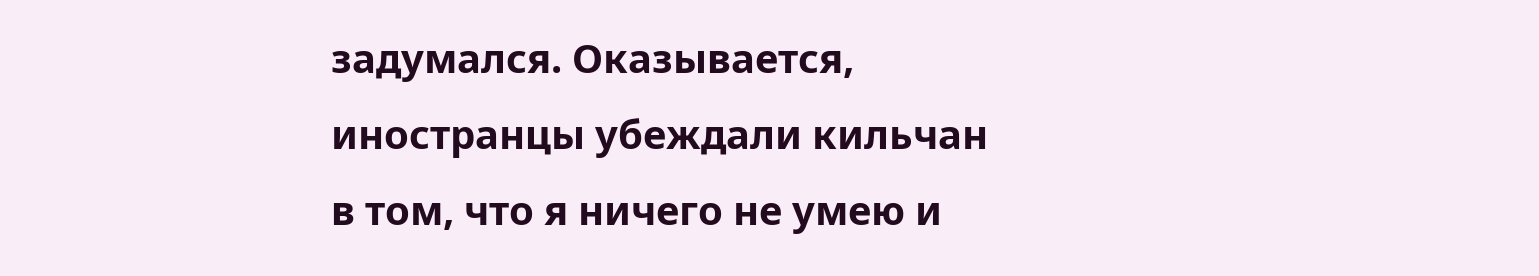задумался. Оказывается, иностранцы убеждали кильчан в том, что я ничего не умею и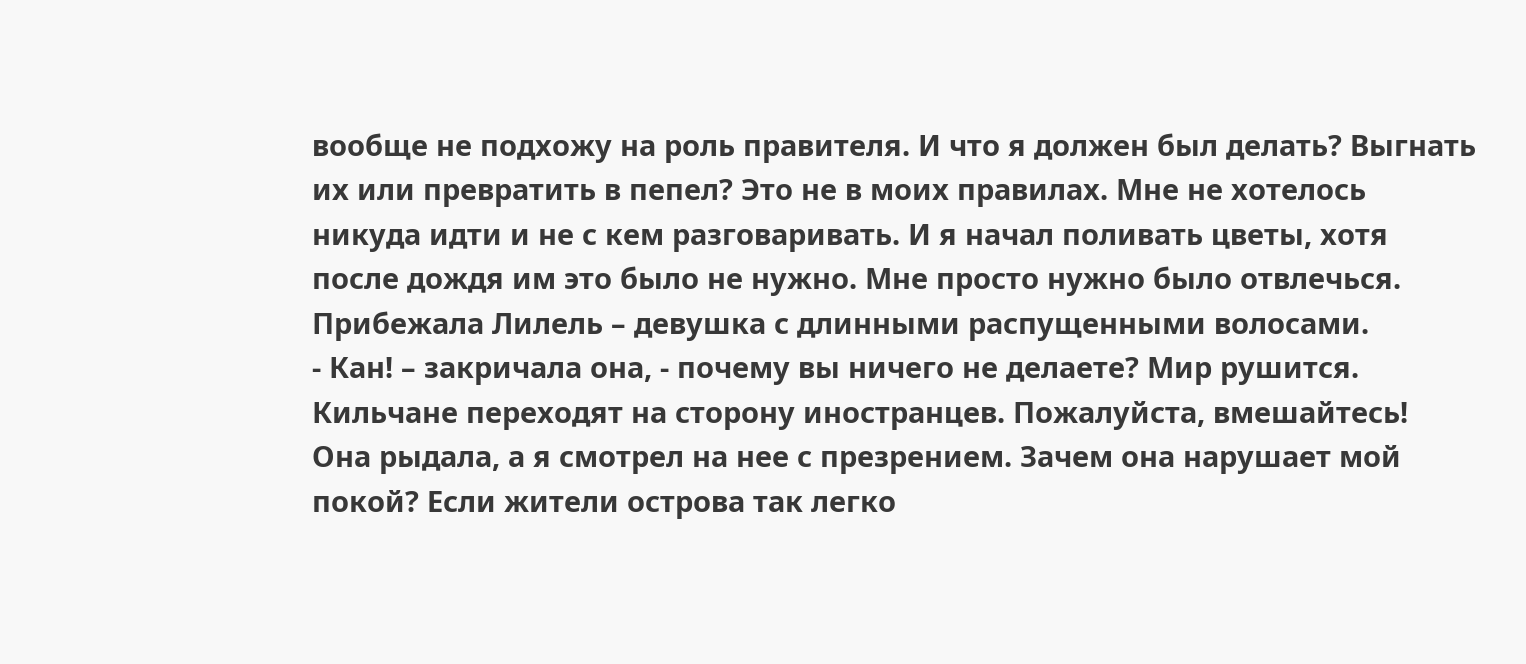вообще не подхожу на роль правителя. И что я должен был делать? Выгнать их или превратить в пепел? Это не в моих правилах. Мне не хотелось никуда идти и не с кем разговаривать. И я начал поливать цветы, хотя после дождя им это было не нужно. Мне просто нужно было отвлечься.
Прибежала Лилель – девушка с длинными распущенными волосами.
- Кан! – закричала она, - почему вы ничего не делаете? Мир рушится. Кильчане переходят на сторону иностранцев. Пожалуйста, вмешайтесь!
Она рыдала, а я смотрел на нее с презрением. Зачем она нарушает мой покой? Если жители острова так легко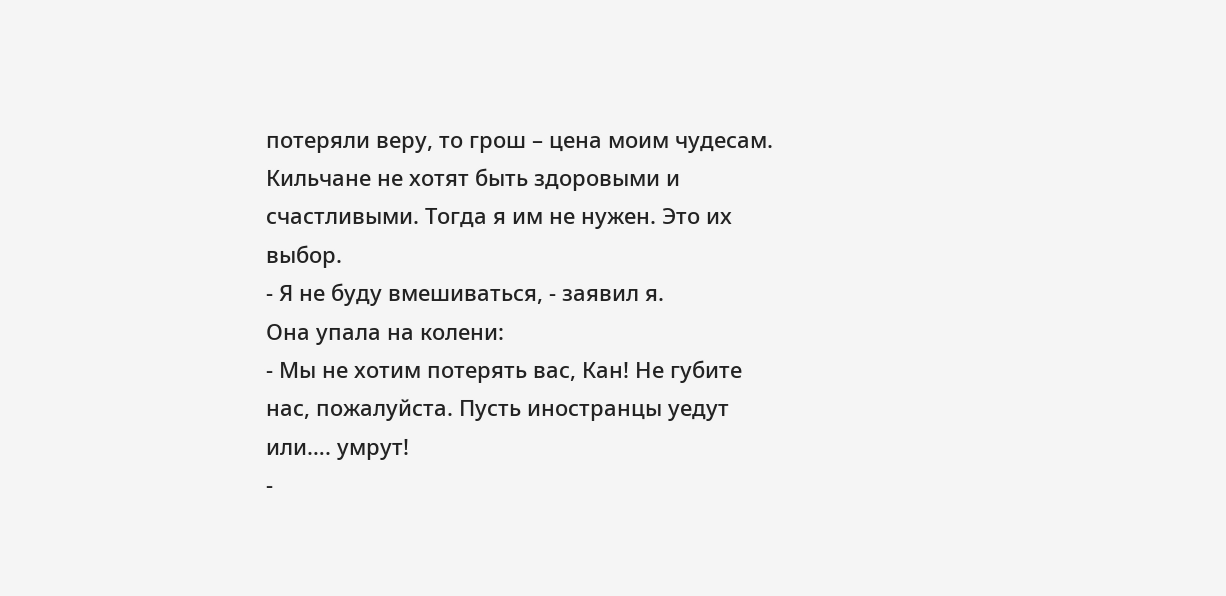потеряли веру, то грош – цена моим чудесам. Кильчане не хотят быть здоровыми и счастливыми. Тогда я им не нужен. Это их выбор.
- Я не буду вмешиваться, - заявил я.
Она упала на колени:
- Мы не хотим потерять вас, Кан! Не губите нас, пожалуйста. Пусть иностранцы уедут или…. умрут!
-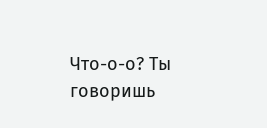Что-о-о? Ты говоришь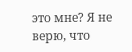это мне? Я не верю, что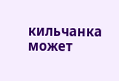кильчанка может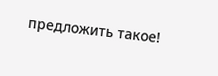предложить такое!